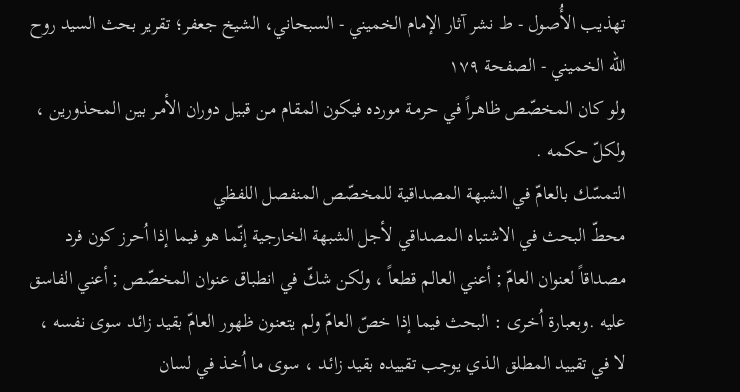تهذيب الأُصول - ط نشر آثار الإمام الخميني - السبحاني، الشيخ جعفر؛ تقرير بحث السيد روح الله الخميني - الصفحة ١٧٩
ولو كان المخصّص ظاهـراً في حرمـة مورده فيكون المقام مـن قبيل دوران الأمـر بين المحذورين ، ولكلّ حكمه .
التمسّك بالعامّ في الشبهة المصداقية للمخصّص المنفصل اللفظي
محطّ البحث في الاشتباه المصداقي لأجل الشبهة الخارجية إنّما هو فيما إذا اُحرز كون فرد مصداقاً لعنوان العامّ ; أعني العالم قطعاً ، ولكن شكّ في انطباق عنوان المخصّص ; أعني الفاسق عليه .وبعبارة اُخـرى : البحث فيما إذا خصّ العامّ ولم يتعنون ظهور العامّ بقيد زائـد سوى نفسه ، لا في تقييد المطلق الـذي يوجب تقييده بقيد زائـد ، سوى ما اُخـذ في لسان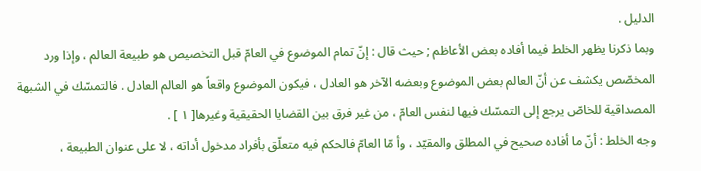الدليل .
وبما ذكرنا يظهر الخلط فيما أفاده بعض الأعاظم ; حيث قال : إنّ تمام الموضوع في العامّ قبل التخصيص هو طبيعة العالم ، وإذا ورد المخصّص يكشف عن أنّ العالم بعض الموضوع وبعضه الآخر هو العادل ، فيكون الموضوع واقعاً هو العالم العادل . فالتمسّك في الشبهة المصداقية للخاصّ يرجع إلى التمسّك فيها لنفس العامّ ، من غير فرق بين القضايا الحقيقية وغيرها[ ١ ] .
وجه الخلط : أنّ ما أفاده صحيح في المطلق والمقيّد ، وأ مّا العامّ فالحكم فيه متعلّق بأفراد مدخول أداته ، لا على عنوان الطبيعة ،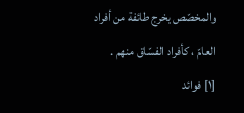والمخصّص يخرج طائفة من أفراد العامّ ، كأفراد الفسّاق منهم .
[١] فوائد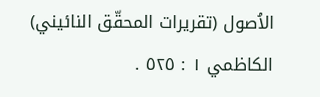الاُصول (تقريرات المحقّق النائيني) الكاظمي ١ : ٥٢٥ .